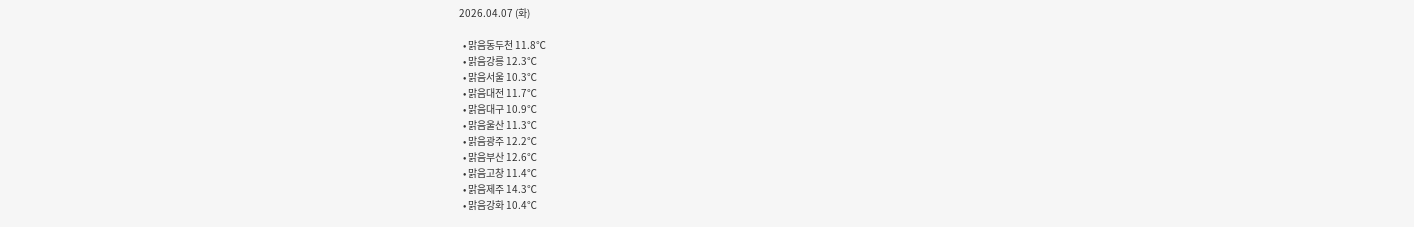2026.04.07 (화)

  • 맑음동두천 11.8℃
  • 맑음강릉 12.3℃
  • 맑음서울 10.3℃
  • 맑음대전 11.7℃
  • 맑음대구 10.9℃
  • 맑음울산 11.3℃
  • 맑음광주 12.2℃
  • 맑음부산 12.6℃
  • 맑음고창 11.4℃
  • 맑음제주 14.3℃
  • 맑음강화 10.4℃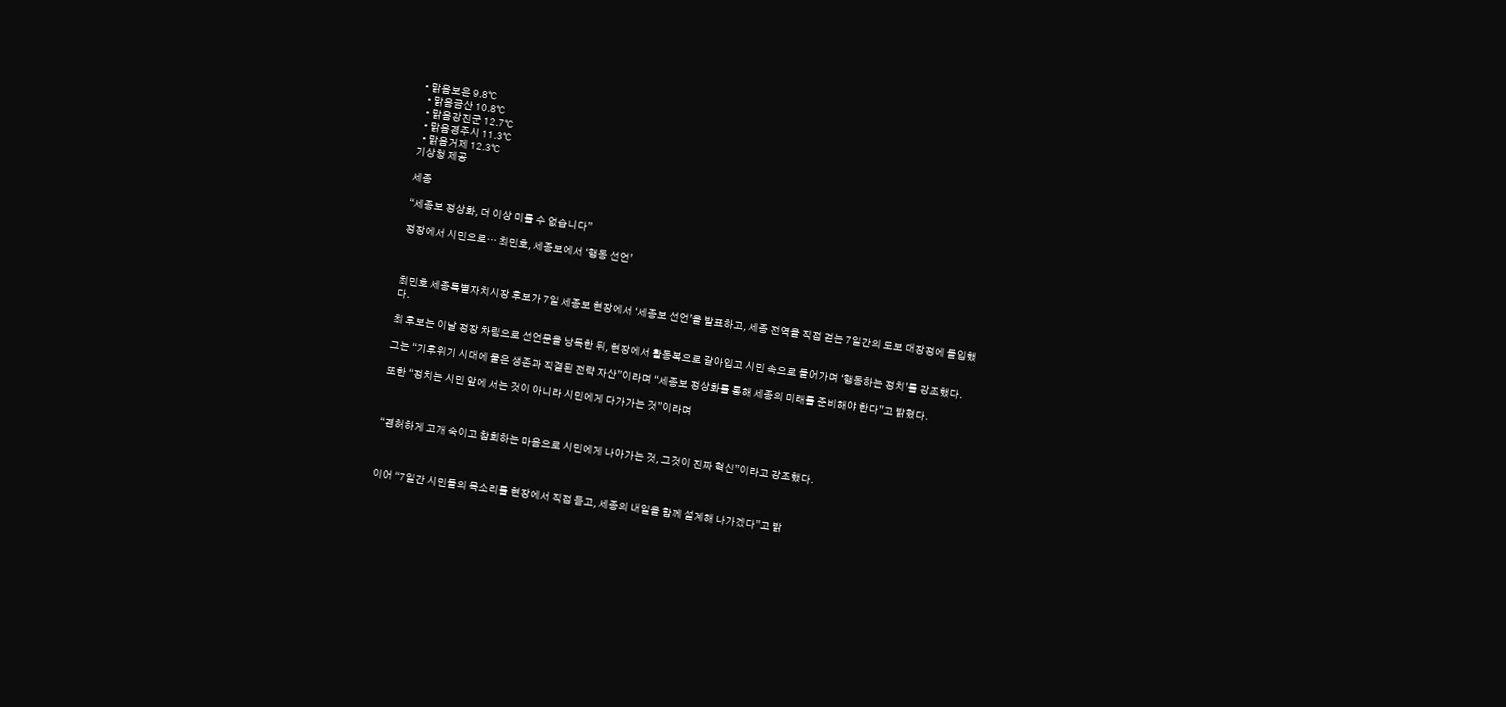• 맑음보은 9.8℃
  • 맑음금산 10.8℃
  • 맑음강진군 12.7℃
  • 맑음경주시 11.3℃
  • 맑음거제 12.3℃
기상청 제공

세종

“세종보 정상화, 더 이상 미룰 수 없습니다”

정장에서 시민으로… 최민호, 세종보에서 ‘행동 선언’



최민호 세종특별자치시장 후보가 7일 세종보 현장에서 ‘세종보 선언’을 발표하고, 세종 전역을 직접 걷는 7일간의 도보 대장정에 돌입했다.

최 후보는 이날 정장 차림으로 선언문을 낭독한 뒤, 현장에서 활동복으로 갈아입고 시민 속으로 들어가며 ‘행동하는 정치’를 강조했다.

그는 “기후위기 시대에 물은 생존과 직결된 전략 자산”이라며 “세종보 정상화를 통해 세종의 미래를 준비해야 한다”고 밝혔다.

또한 “정치는 시민 앞에 서는 것이 아니라 시민에게 다가가는 것”이라며



“겸허하게 고개 숙이고 참회하는 마음으로 시민에게 나아가는 것, 그것이 진짜 혁신”이라고 강조했다.



이어 “7일간 시민들의 목소리를 현장에서 직접 듣고, 세종의 내일을 함께 설계해 나가겠다”고 밝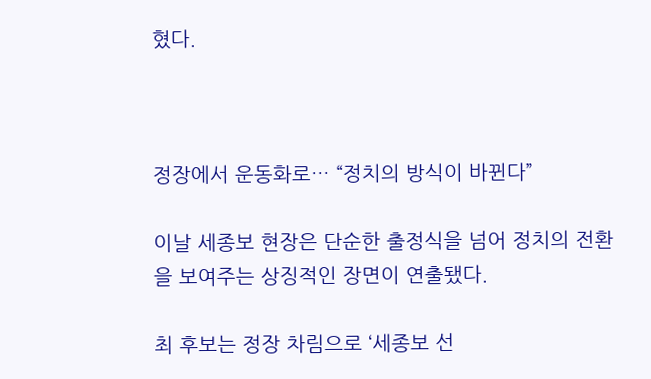혔다.



정장에서 운동화로… “정치의 방식이 바뀐다”

이날 세종보 현장은 단순한 출정식을 넘어 정치의 전환을 보여주는 상징적인 장면이 연출됐다.

최 후보는 정장 차림으로 ‘세종보 선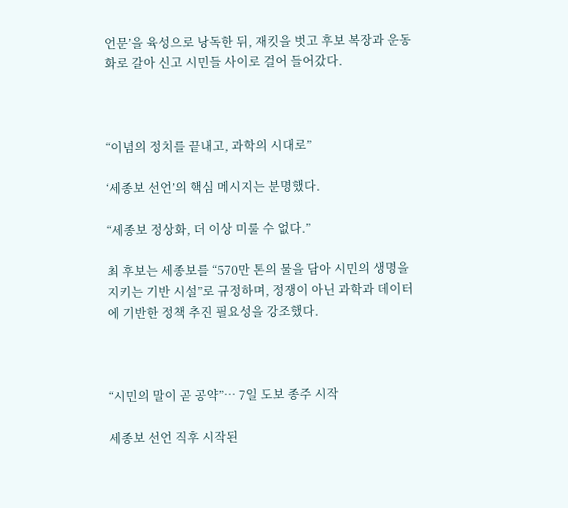언문’을 육성으로 낭독한 뒤, 재킷을 벗고 후보 복장과 운동화로 갈아 신고 시민들 사이로 걸어 들어갔다.



“이념의 정치를 끝내고, 과학의 시대로”

‘세종보 선언’의 핵심 메시지는 분명했다.

“세종보 정상화, 더 이상 미룰 수 없다.”

최 후보는 세종보를 “570만 톤의 물을 담아 시민의 생명을 지키는 기반 시설”로 규정하며, 정쟁이 아닌 과학과 데이터에 기반한 정책 추진 필요성을 강조했다.



“시민의 말이 곧 공약”… 7일 도보 종주 시작

세종보 선언 직후 시작된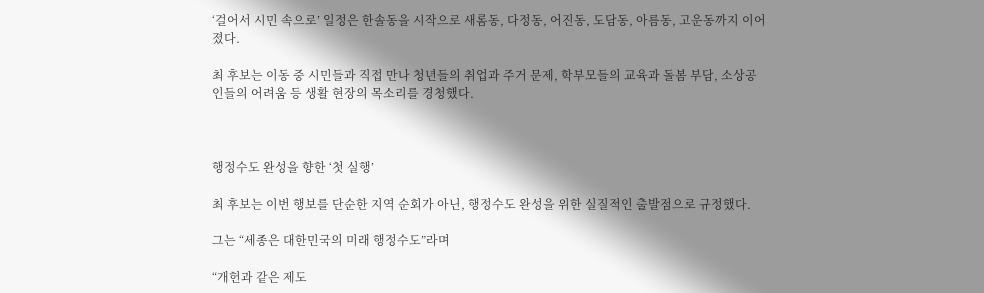‘걸어서 시민 속으로’ 일정은 한솔동을 시작으로 새롬동, 다정동, 어진동, 도담동, 아름동, 고운동까지 이어졌다.

최 후보는 이동 중 시민들과 직접 만나 청년들의 취업과 주거 문제, 학부모들의 교육과 돌봄 부담, 소상공인들의 어려움 등 생활 현장의 목소리를 경청했다.



행정수도 완성을 향한 ‘첫 실행’

최 후보는 이번 행보를 단순한 지역 순회가 아닌, 행정수도 완성을 위한 실질적인 출발점으로 규정했다.

그는 “세종은 대한민국의 미래 행정수도”라며

“개헌과 같은 제도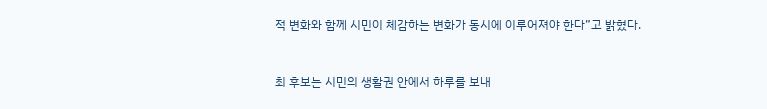적 변화와 함께 시민이 체감하는 변화가 동시에 이루어져야 한다”고 밝혔다.



최 후보는 시민의 생활권 안에서 하루를 보내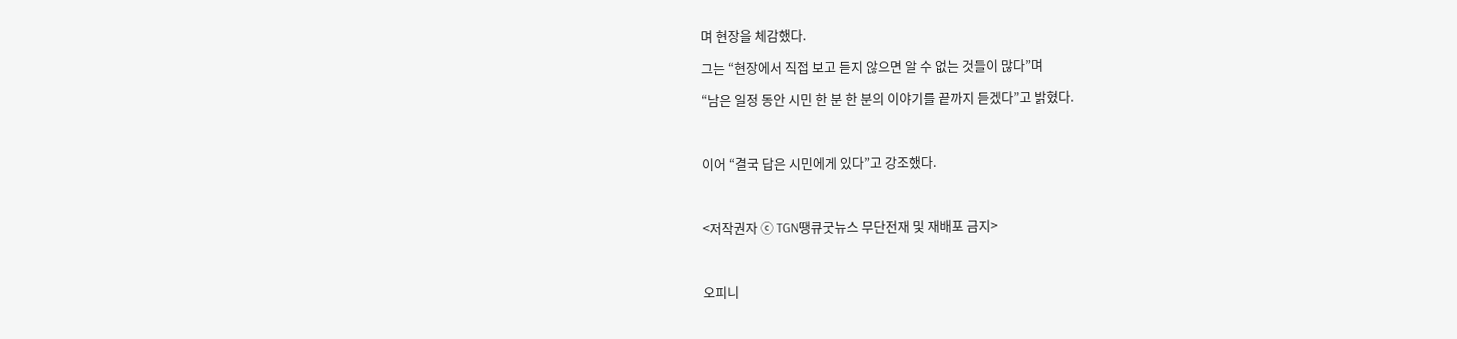며 현장을 체감했다.

그는 “현장에서 직접 보고 듣지 않으면 알 수 없는 것들이 많다”며

“남은 일정 동안 시민 한 분 한 분의 이야기를 끝까지 듣겠다”고 밝혔다.



이어 “결국 답은 시민에게 있다”고 강조했다.



<저작권자 ⓒ TGN땡큐굿뉴스 무단전재 및 재배포 금지>



오피니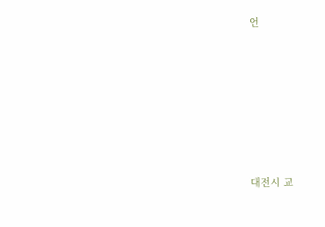언









대전시 교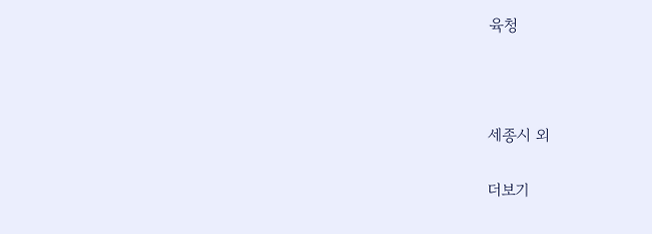육청



세종시 외

더보기